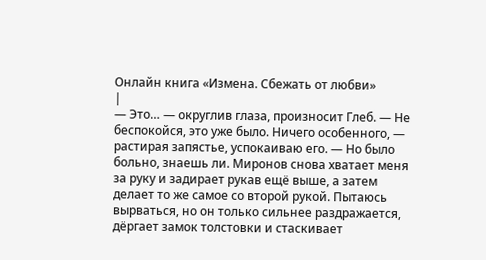Онлайн книга «Измена. Сбежать от любви»
|
— Это… — округлив глаза, произносит Глеб. — Не беспокойся, это уже было. Ничего особенного, — растирая запястье, успокаиваю его. — Но было больно, знаешь ли. Миронов снова хватает меня за руку и задирает рукав ещё выше, а затем делает то же самое со второй рукой. Пытаюсь вырваться, но он только сильнее раздражается, дёргает замок толстовки и стаскивает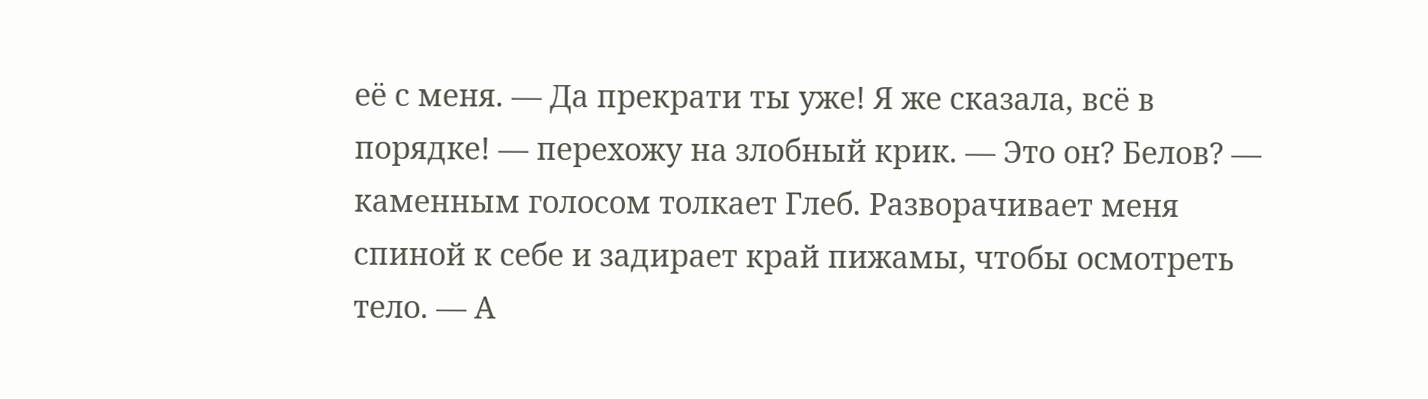её с меня. — Да прекрати ты уже! Я же сказала, всё в порядке! — перехожу на злобный крик. — Это он? Белов? — каменным голосом толкает Глеб. Разворачивает меня спиной к себе и задирает край пижамы, чтобы осмотреть тело. — А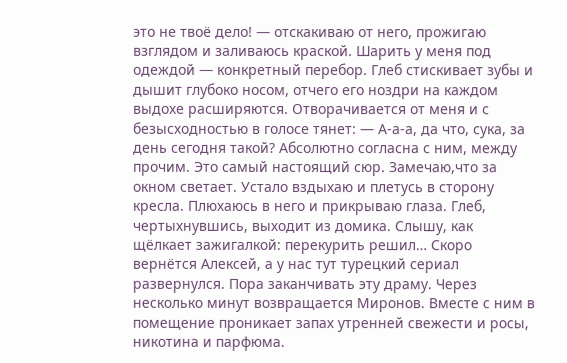это не твоё дело! — отскакиваю от него, прожигаю взглядом и заливаюсь краской. Шарить у меня под одеждой — конкретный перебор. Глеб стискивает зубы и дышит глубоко носом, отчего его ноздри на каждом выдохе расширяются. Отворачивается от меня и с безысходностью в голосе тянет: — А-а-а, да что, сука, за день сегодня такой? Абсолютно согласна с ним, между прочим. Это самый настоящий сюр. Замечаю,что за окном светает. Устало вздыхаю и плетусь в сторону кресла. Плюхаюсь в него и прикрываю глаза. Глеб, чертыхнувшись, выходит из домика. Слышу, как щёлкает зажигалкой: перекурить решил… Скоро вернётся Алексей, а у нас тут турецкий сериал развернулся. Пора заканчивать эту драму. Через несколько минут возвращается Миронов. Вместе с ним в помещение проникает запах утренней свежести и росы, никотина и парфюма.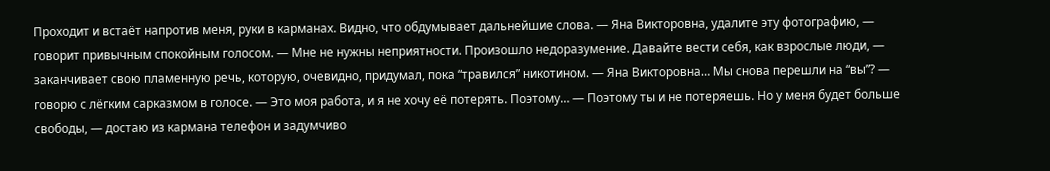Проходит и встаёт напротив меня, руки в карманах. Видно, что обдумывает дальнейшие слова. — Яна Викторовна, удалите эту фотографию, — говорит привычным спокойным голосом. — Мне не нужны неприятности. Произошло недоразумение. Давайте вести себя, как взрослые люди, — заканчивает свою пламенную речь, которую, очевидно, придумал, пока “травился” никотином. — Яна Викторовна… Мы снова перешли на “вы”? — говорю с лёгким сарказмом в голосе. — Это моя работа, и я не хочу её потерять. Поэтому… — Поэтому ты и не потеряешь. Но у меня будет больше свободы, — достаю из кармана телефон и задумчиво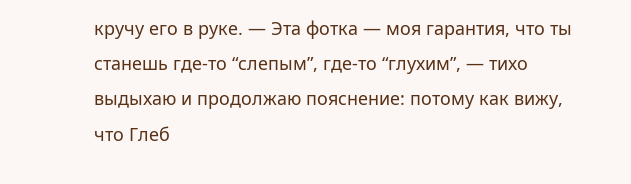кручу его в руке. — Эта фотка — моя гарантия, что ты станешь где-то “слепым”, где-то “глухим”, — тихо выдыхаю и продолжаю пояснение: потому как вижу, что Глеб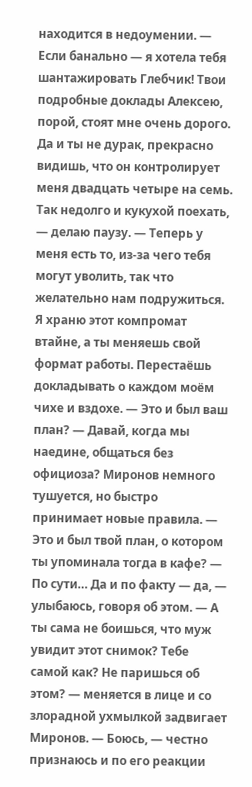находится в недоумении. — Если банально — я хотела тебя шантажировать Глебчик! Твои подробные доклады Алексею, порой, стоят мне очень дорого. Да и ты не дурак, прекрасно видишь, что он контролирует меня двадцать четыре на семь. Так недолго и кукухой поехать, — делаю паузу. — Теперь у меня есть то, из-за чего тебя могут уволить, так что желательно нам подружиться. Я храню этот компромат втайне, а ты меняешь свой формат работы. Перестаёшь докладывать о каждом моём чихе и вздохе. — Это и был ваш план? — Давай, когда мы наедине, общаться без официоза? Миронов немного тушуется, но быстро принимает новые правила. — Это и был твой план, о котором ты упоминала тогда в кафе? — По сути… Да и по факту — да, — улыбаюсь, говоря об этом. — А ты сама не боишься, что муж увидит этот снимок? Тебе самой как? Не паришься об этом? — меняется в лице и со злорадной ухмылкой задвигает Миронов. — Боюсь, — честно признаюсь и по его реакции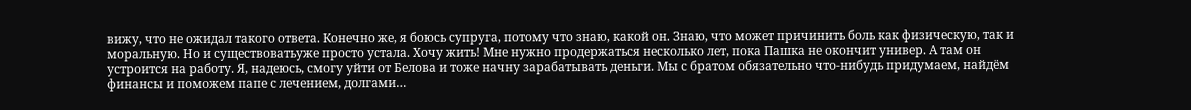вижу, что не ожидал такого ответа. Конечно же, я боюсь супруга, потому что знаю, какой он. Знаю, что может причинить боль как физическую, так и моральную. Но и существоватьуже просто устала. Хочу жить! Мне нужно продержаться несколько лет, пока Пашка не окончит универ. А там он устроится на работу. Я, надеюсь, смогу уйти от Белова и тоже начну зарабатывать деньги. Мы с братом обязательно что-нибудь придумаем, найдём финансы и поможем папе с лечением, долгами…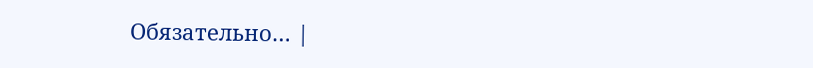Обязательно… |